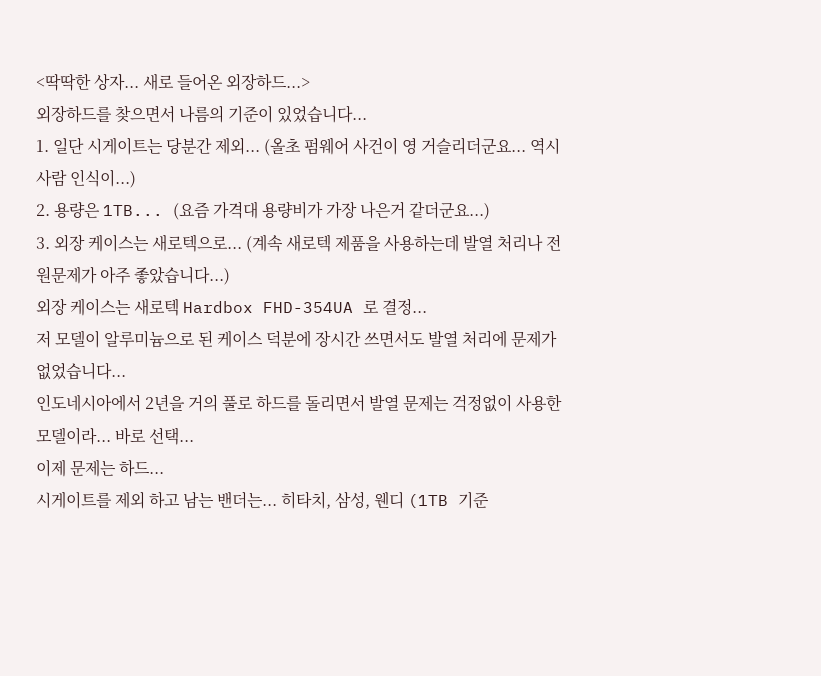<딱딱한 상자... 새로 들어온 외장하드...>
외장하드를 찾으면서 나름의 기준이 있었습니다...
1. 일단 시게이트는 당분간 제외... (올초 펌웨어 사건이 영 거슬리더군요... 역시 사람 인식이...)
2. 용량은 1TB... (요즘 가격대 용량비가 가장 나은거 같더군요...)
3. 외장 케이스는 새로텍으로... (계속 새로텍 제품을 사용하는데 발열 처리나 전원문제가 아주 좋았습니다...)
외장 케이스는 새로텍 Hardbox FHD-354UA 로 결정...
저 모델이 알루미늄으로 된 케이스 덕분에 장시간 쓰면서도 발열 처리에 문제가 없었습니다...
인도네시아에서 2년을 거의 풀로 하드를 돌리면서 발열 문제는 걱정없이 사용한 모델이라... 바로 선택...
이제 문제는 하드...
시게이트를 제외 하고 남는 밴더는... 히타치, 삼성, 웬디 (1TB 기준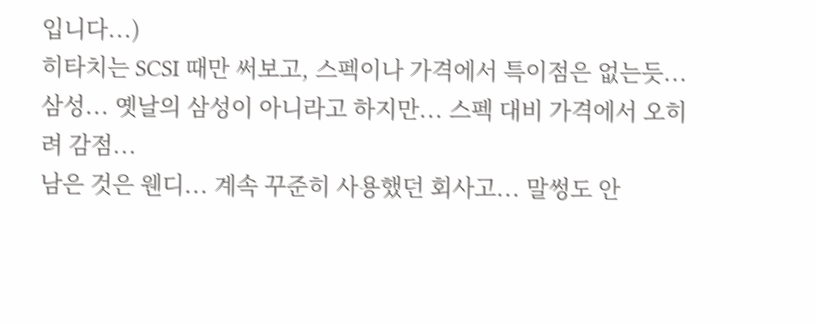입니다...)
히타치는 SCSI 때만 써보고, 스펙이나 가격에서 특이점은 없는듯...
삼성... 옛날의 삼성이 아니라고 하지만... 스펙 대비 가격에서 오히려 감점...
남은 것은 웬디... 계속 꾸준히 사용했던 회사고... 말썽도 안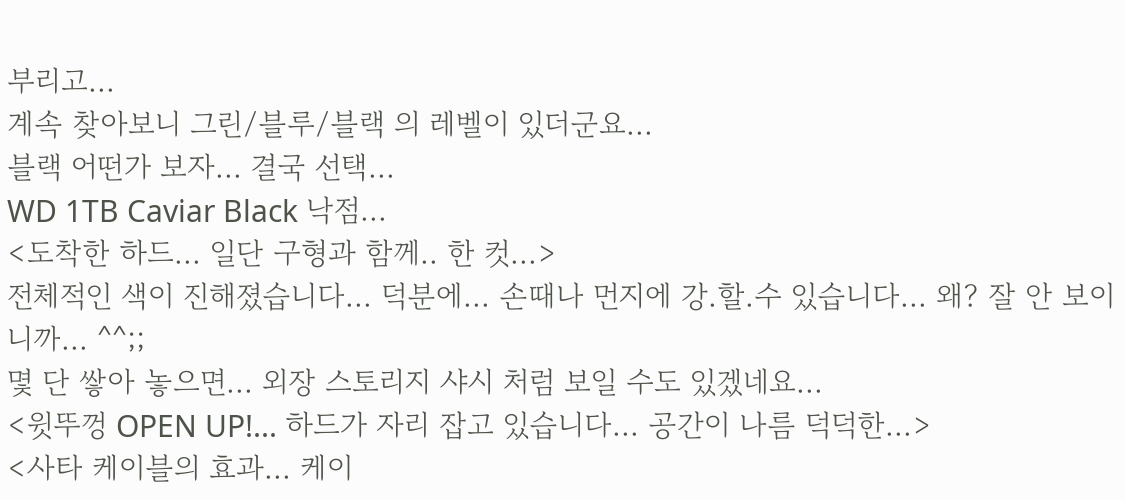부리고...
계속 찾아보니 그린/블루/블랙 의 레벨이 있더군요...
블랙 어떤가 보자... 결국 선택...
WD 1TB Caviar Black 낙점...
<도착한 하드... 일단 구형과 함께.. 한 컷...>
전체적인 색이 진해졌습니다... 덕분에... 손때나 먼지에 강.할.수 있습니다... 왜? 잘 안 보이니까... ^^;;
몇 단 쌓아 놓으면... 외장 스토리지 샤시 처럼 보일 수도 있겠네요...
<윗뚜껑 OPEN UP!... 하드가 자리 잡고 있습니다... 공간이 나름 덕덕한...>
<사타 케이블의 효과... 케이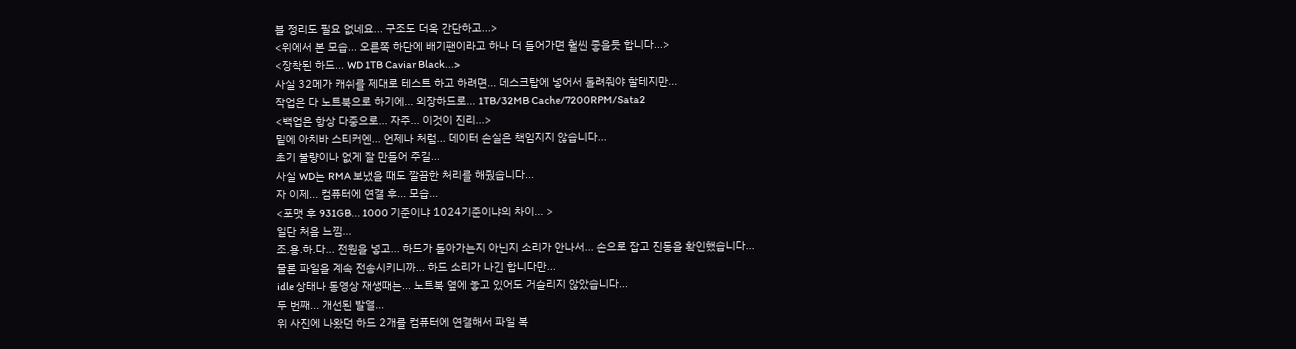블 정리도 필요 없네요... 구조도 더욱 간단하고...>
<위에서 본 모습... 오른쪽 하단에 배기팬이라고 하나 더 들어가면 훨씬 좋을듯 합니다...>
<장착된 하드... WD 1TB Caviar Black...>
사실 32메가 캐쉬를 제대로 테스트 하고 하려면... 데스크탑에 넣어서 돌려줘야 할테지만...
작업은 다 노트북으로 하기에... 외장하드로... 1TB/32MB Cache/7200RPM/Sata2
<백업은 항상 다중으로... 자주... 이것이 진리...>
밑에 아치바 스티커엔... 언제나 처럼... 데이터 손실은 책임지지 않습니다...
초기 불량이나 없게 잘 만들어 주길...
사실 WD는 RMA 보냈을 때도 깔끔한 처리를 해줬습니다...
자 이제... 컴퓨터에 연결 후... 모습...
<포맷 후 931GB... 1000 기준이냐 1024기준이냐의 차이... >
일단 처음 느낌...
조.용.하.다... 전원을 넣고... 하드가 돌아가는지 아닌지 소리가 안나서... 손으로 잡고 진동을 확인했습니다...
물론 파일을 계속 전송시키니까... 하드 소리가 나긴 합니다만...
idle 상태나 동영상 재생때는... 노트북 옆에 놓고 있어도 거슬리지 않았습니다...
두 번째... 개선된 발열...
위 사진에 나왔던 하드 2개를 컴퓨터에 연결해서 파일 복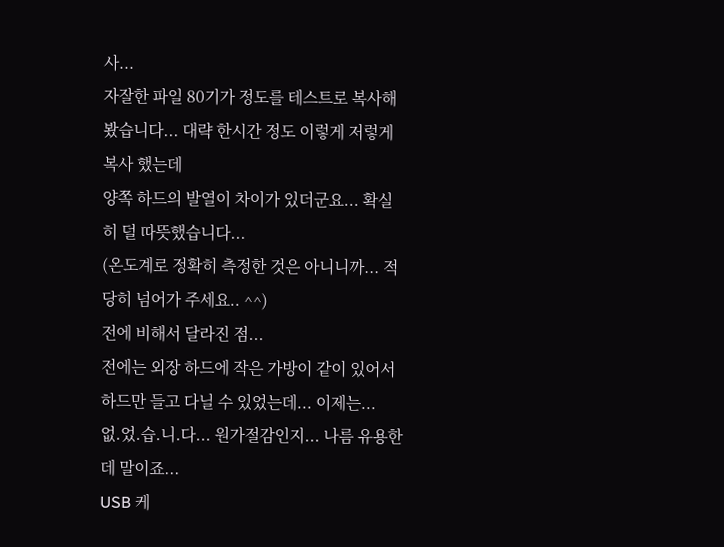사...
자잘한 파일 80기가 정도를 테스트로 복사해 봤습니다... 대략 한시간 정도 이렇게 저렇게 복사 했는데
양쪽 하드의 발열이 차이가 있더군요... 확실히 덜 따뜻했습니다...
(온도계로 정확히 측정한 것은 아니니까... 적당히 넘어가 주세요.. ^^)
전에 비해서 달라진 점...
전에는 외장 하드에 작은 가방이 같이 있어서 하드만 들고 다닐 수 있었는데... 이제는...
없.었.습.니.다... 원가절감인지... 나름 유용한데 말이죠...
USB 케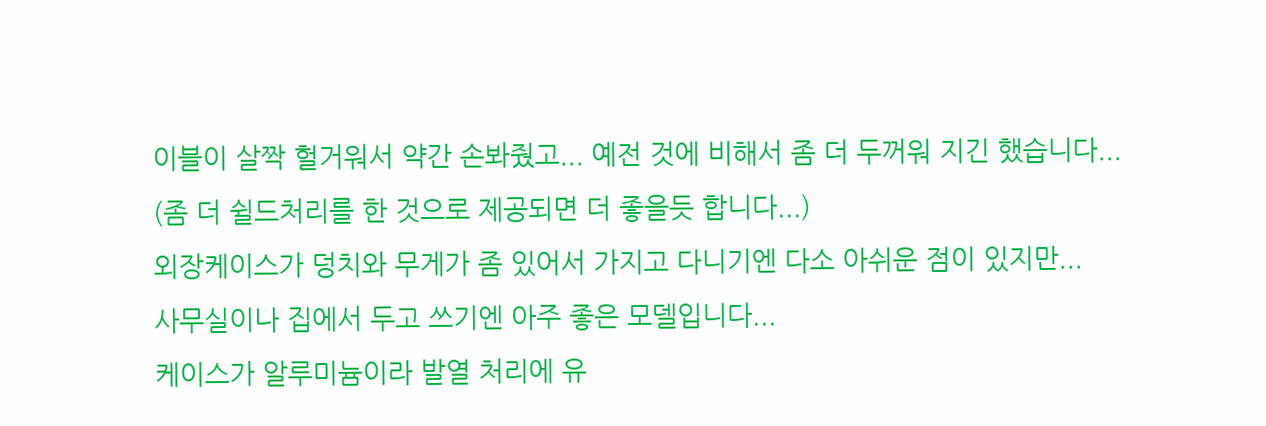이블이 살짝 헐거워서 약간 손봐줬고... 예전 것에 비해서 좀 더 두꺼워 지긴 했습니다...
(좀 더 쉴드처리를 한 것으로 제공되면 더 좋을듯 합니다...)
외장케이스가 덩치와 무게가 좀 있어서 가지고 다니기엔 다소 아쉬운 점이 있지만...
사무실이나 집에서 두고 쓰기엔 아주 좋은 모델입니다...
케이스가 알루미늄이라 발열 처리에 유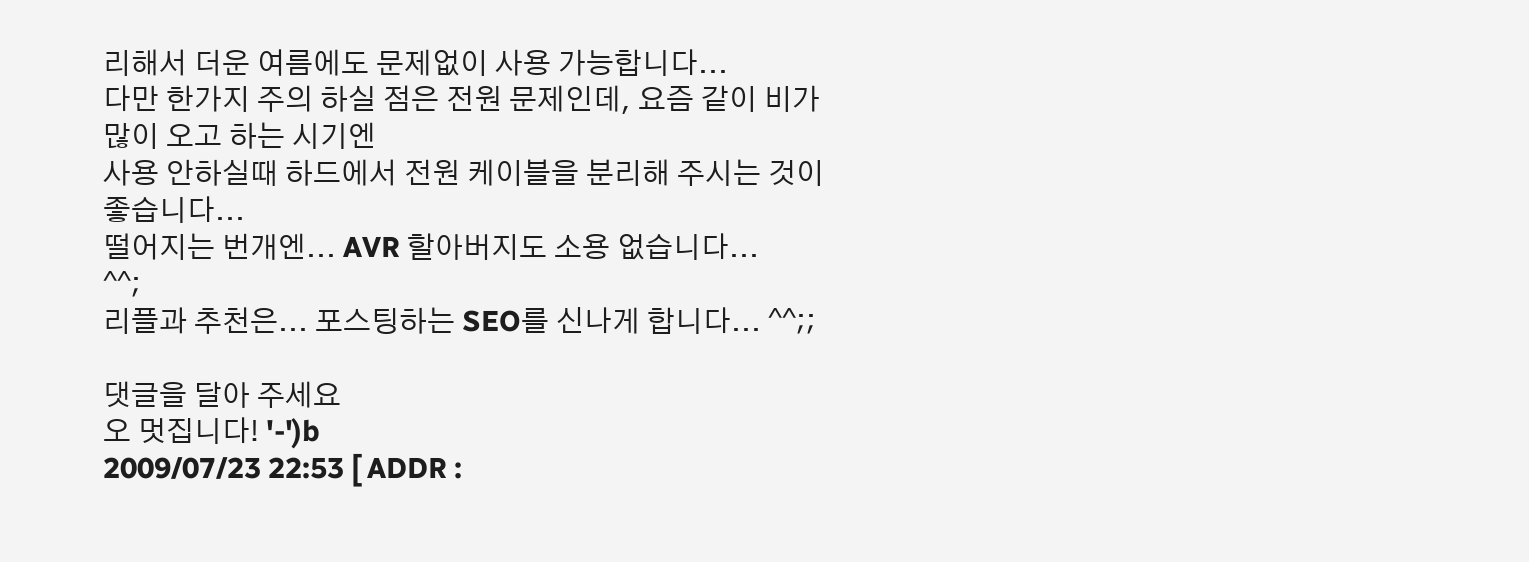리해서 더운 여름에도 문제없이 사용 가능합니다...
다만 한가지 주의 하실 점은 전원 문제인데, 요즘 같이 비가 많이 오고 하는 시기엔
사용 안하실때 하드에서 전원 케이블을 분리해 주시는 것이 좋습니다...
떨어지는 번개엔... AVR 할아버지도 소용 없습니다...
^^;
리플과 추천은... 포스팅하는 SEO를 신나게 합니다... ^^;;

댓글을 달아 주세요
오 멋집니다! '-')b
2009/07/23 22:53 [ ADDR :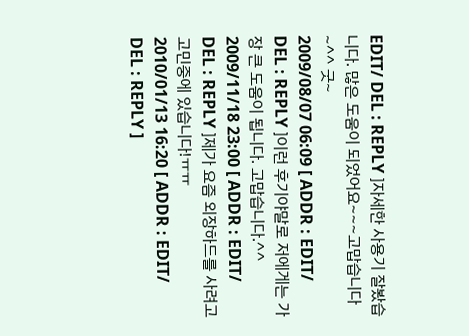EDIT/ DEL : REPLY ]자세한 사용기 잘봤습니다. 많은 도움이 되었어요~~~고맙습니다~^^ 굿~
2009/08/07 06:09 [ ADDR : EDIT/ DEL : REPLY ]이런 후기야말로 저에게는 가장 큰 도움이 됩니다. 고맙습니다.^^
2009/11/18 23:00 [ ADDR : EDIT/ DEL : REPLY ]제가 요즘 외장하드를 사려고 고민중에 있습니다!ㅠㅠ
2010/01/13 16:20 [ ADDR : EDIT/ DEL : REPLY ]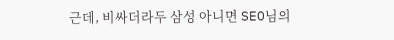근데, 비싸더라두 삼성 아니면 SEO님의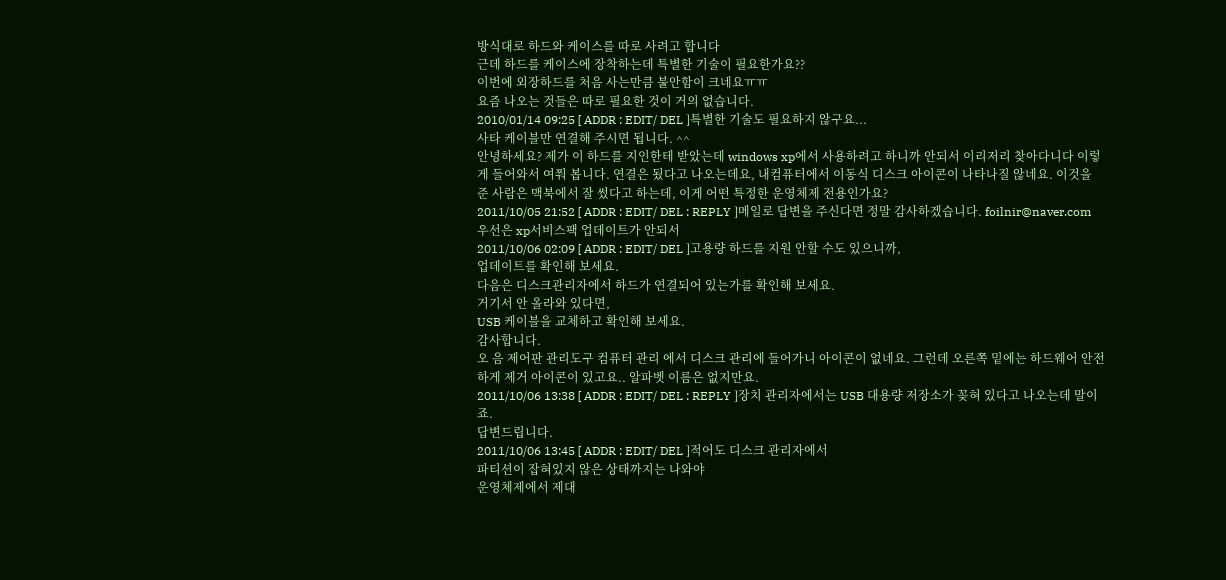방식대로 하드와 케이스를 따로 사려고 합니다
근데 하드를 케이스에 장착하는데 특별한 기술이 필요한가요??
이번에 외장하드를 처음 사는만큼 불안함이 크네요ㅠㅠ
요즘 나오는 것들은 따로 필요한 것이 거의 없습니다.
2010/01/14 09:25 [ ADDR : EDIT/ DEL ]특별한 기술도 필요하지 않구요...
사타 케이블만 연결해 주시면 됩니다. ^^
안녕하세요? 제가 이 하드를 지인한테 받았는데 windows xp에서 사용하려고 하니까 안되서 이리저리 찾아다니다 이렇게 들어와서 여쭤 봅니다. 연결은 됬다고 나오는데요, 내컴퓨터에서 이동식 디스크 아이콘이 나타나질 않네요. 이것을 준 사람은 맥북에서 잘 썼다고 하는데, 이게 어떤 특정한 운영체제 전용인가요?
2011/10/05 21:52 [ ADDR : EDIT/ DEL : REPLY ]메일로 답변을 주신다면 정말 감사하겠습니다. foilnir@naver.com
우선은 xp서비스팩 업데이트가 안되서
2011/10/06 02:09 [ ADDR : EDIT/ DEL ]고용량 하드를 지원 안할 수도 있으니까,
업데이트를 확인해 보세요.
다음은 디스크관리자에서 하드가 연결되어 있는가를 확인해 보세요.
거기서 안 올라와 있다면,
USB 케이블을 교체하고 확인해 보세요.
감사합니다.
오 음 제어판 관리도구 컴퓨터 관리 에서 디스크 관리에 들어가니 아이콘이 없네요. 그런데 오른쪽 밑에는 하드웨어 안전하게 제거 아이콘이 있고요.. 알파벳 이름은 없지만요.
2011/10/06 13:38 [ ADDR : EDIT/ DEL : REPLY ]장치 관리자에서는 USB 대용량 저장소가 꽂혀 있다고 나오는데 말이죠.
답변드립니다.
2011/10/06 13:45 [ ADDR : EDIT/ DEL ]적어도 디스크 관리자에서
파티션이 잡혀있지 않은 상태까지는 나와야
운영체제에서 제대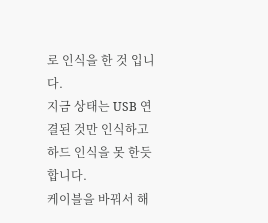로 인식을 한 것 입니다.
지금 상태는 USB 연결된 것만 인식하고 하드 인식을 못 한듯 합니다.
케이블을 바꿔서 해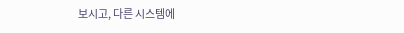보시고, 다른 시스템에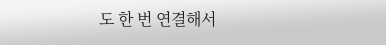도 한 번 연결해서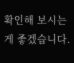확인해 보시는게 좋겠습니다.